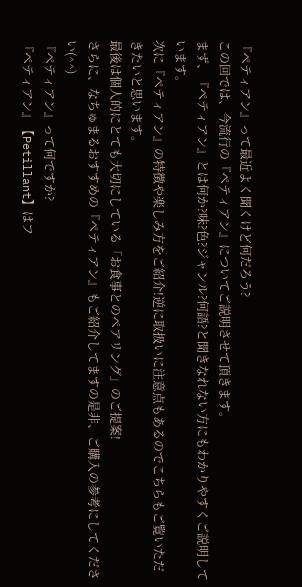『ペティアン』って最近よく聞くけど何だろう?
この回では、今流行の『ペティアン』についてご説明させて頂きます。
まず、『ペティアン』とは何か?味?色?ジャンル?何語?と聞きなれない方にもわかりやすくご説明しています。
次に『ペティアン』の特徴や楽しみ方をご紹介!逆に取扱いに注意点もあるのでこちらもご覧いただきたいと思います。
最後は個人的にとても大切にしている「お食事とのペアリング」のご提案!
さらに、なちゅまるおすすめの『ペティアン』もご紹介してますの是非、ご購入の参考にしてください(^^)
『ペティアン』って何ですか?
『ペティアン』【Petillant】はフ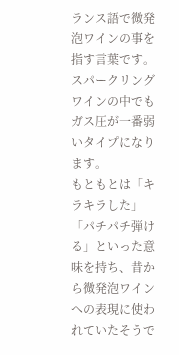ランス語で微発泡ワインの事を指す言葉です。
スパークリングワインの中でもガス圧が一番弱いタイプになります。
もともとは「キラキラした」「パチパチ弾ける」といった意味を持ち、昔から微発泡ワインへの表現に使われていたそうで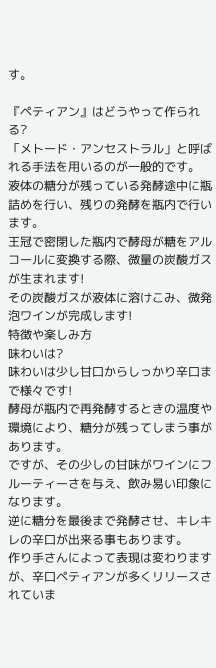す。

『ペティアン』はどうやって作られる?
「メトード・アンセストラル」と呼ばれる手法を用いるのが一般的です。
液体の糖分が残っている発酵途中に瓶詰めを行い、残りの発酵を瓶内で行います。
王冠で密閉した瓶内で酵母が糖をアルコールに変換する際、微量の炭酸ガスが生まれます!
その炭酸ガスが液体に溶けこみ、微発泡ワインが完成します!
特徴や楽しみ方
味わいは?
味わいは少し甘口からしっかり辛口まで様々です!
酵母が瓶内で再発酵するときの温度や環境により、糖分が残ってしまう事があります。
ですが、その少しの甘味がワインにフルーティーさを与え、飲み易い印象になります。
逆に糖分を最後まで発酵させ、キレキレの辛口が出来る事もあります。
作り手さんによって表現は変わりますが、辛口ペティアンが多くリリースされていま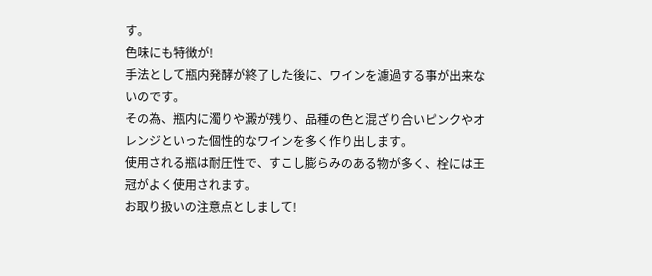す。
色味にも特徴が!
手法として瓶内発酵が終了した後に、ワインを濾過する事が出来ないのです。
その為、瓶内に濁りや澱が残り、品種の色と混ざり合いピンクやオレンジといった個性的なワインを多く作り出します。
使用される瓶は耐圧性で、すこし膨らみのある物が多く、栓には王冠がよく使用されます。
お取り扱いの注意点としまして!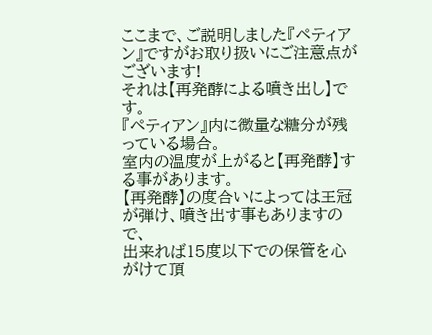ここまで、ご説明しました『ペティアン』ですがお取り扱いにご注意点がございます!
それは【再発酵による噴き出し】です。
『ペティアン』内に微量な糖分が残っている場合。
室内の温度が上がると【再発酵】する事があります。
【再発酵】の度合いによっては王冠が弾け、噴き出す事もありますので、
出来れば15度以下での保管を心がけて頂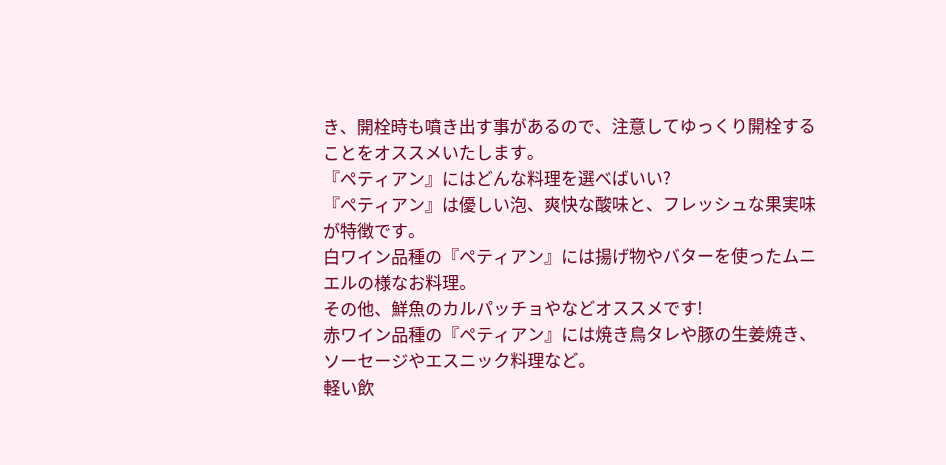き、開栓時も噴き出す事があるので、注意してゆっくり開栓することをオススメいたします。
『ペティアン』にはどんな料理を選べばいい?
『ペティアン』は優しい泡、爽快な酸味と、フレッシュな果実味が特徴です。
白ワイン品種の『ペティアン』には揚げ物やバターを使ったムニエルの様なお料理。
その他、鮮魚のカルパッチョやなどオススメです!
赤ワイン品種の『ペティアン』には焼き鳥タレや豚の生姜焼き、ソーセージやエスニック料理など。
軽い飲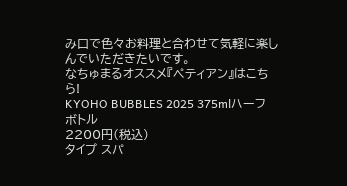み口で色々お料理と合わせて気軽に楽しんでいただきたいです。
なちゅまるオススメ『ペティアン』はこちら!
KYOHO BUBBLES 2025 375mlハーフボトル
2200円(税込)
タイプ スパ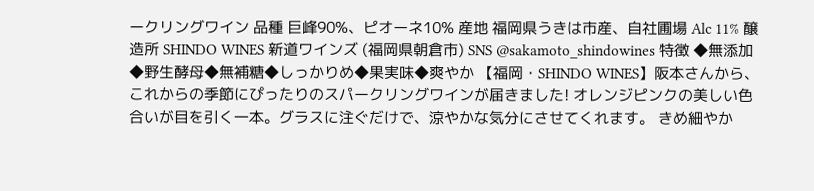ークリングワイン 品種 巨峰90%、ピオーネ10% 産地 福岡県うきは市産、自社圃場 Alc 11% 醸造所 SHINDO WINES 新道ワインズ (福岡県朝倉市) SNS @sakamoto_shindowines 特徴 ◆無添加◆野生酵母◆無補糖◆しっかりめ◆果実味◆爽やか 【福岡・SHINDO WINES】阪本さんから、これからの季節にぴったりのスパークリングワインが届きました! オレンジピンクの美しい色合いが目を引く一本。グラスに注ぐだけで、涼やかな気分にさせてくれます。 きめ細やか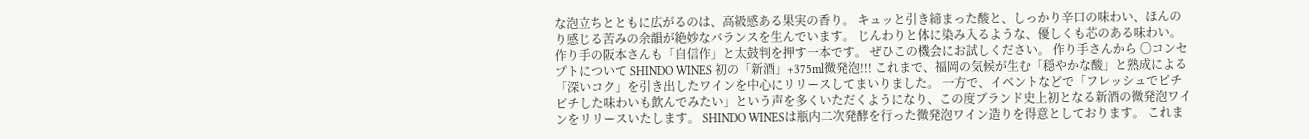な泡立ちとともに広がるのは、高級感ある果実の香り。 キュッと引き締まった酸と、しっかり辛口の味わい、ほんのり感じる苦みの余韻が絶妙なバランスを生んでいます。 じんわりと体に染み入るような、優しくも芯のある味わい。 作り手の阪本さんも「自信作」と太鼓判を押す一本です。 ぜひこの機会にお試しください。 作り手さんから 〇コンセプトについて SHINDO WINES 初の「新酒」+375ml微発泡!!! これまで、福岡の気候が生む「穏やかな酸」と熟成による「深いコク」を引き出したワインを中心にリリースしてまいりました。 一方で、イベントなどで「フレッシュでピチピチした味わいも飲んでみたい」という声を多くいただくようになり、この度ブランド史上初となる新酒の微発泡ワインをリリースいたします。 SHINDO WINESは瓶内⼆次発酵を⾏った微発泡ワイン造りを得意としております。 これま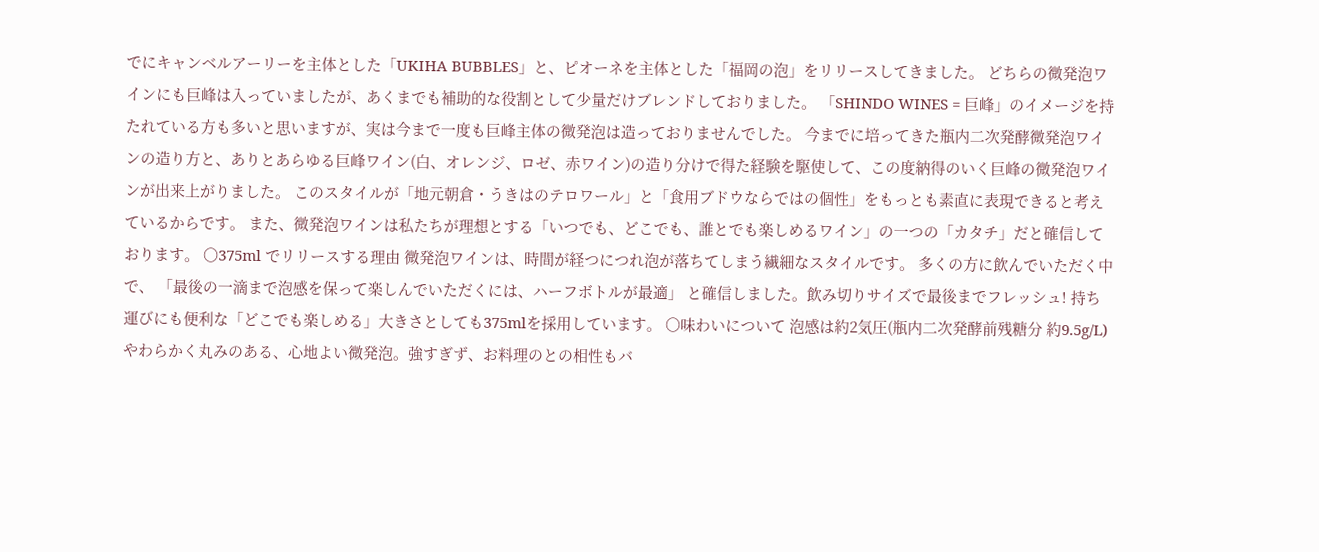でにキャンベルアーリーを主体とした「UKIHA BUBBLES」と、ピオーネを主体とした「福岡の泡」をリリースしてきました。 どちらの微発泡ワインにも巨峰は⼊っていましたが、あくまでも補助的な役割として少量だけブレンドしておりました。 「SHINDO WINES = 巨峰」のイメージを持たれている⽅も多いと思いますが、実は今まで⼀度も巨峰主体の微発泡は造っておりませんでした。 今までに培ってきた瓶内⼆次発酵微発泡ワインの造り⽅と、ありとあらゆる巨峰ワイン(⽩、オレンジ、ロゼ、⾚ワイン)の造り分けで得た経験を駆使して、この度納得のいく巨峰の微発泡ワインが出来上がりました。 このスタイルが「地元朝倉・うきはのテロワール」と「食用ブドウならではの個性」をもっとも素直に表現できると考えているからです。 また、微発泡ワインは私たちが理想とする「いつでも、どこでも、誰とでも楽しめるワイン」の一つの「カタチ」だと確信しております。 〇375ml でリリースする理由 微発泡ワインは、時間が経つにつれ泡が落ちてしまう繊細なスタイルです。 多くの方に飲んでいただく中で、 「最後の一滴まで泡感を保って楽しんでいただくには、ハーフボトルが最適」 と確信しました。飲み切りサイズで最後までフレッシュ! 持ち運びにも便利な「どこでも楽しめる」大きさとしても375mlを採用しています。 〇味わいについて 泡感は約2気圧(瓶内二次発酵前残糖分 約9.5g/L) やわらかく丸みのある、心地よい微発泡。強すぎず、お料理のとの相性もバ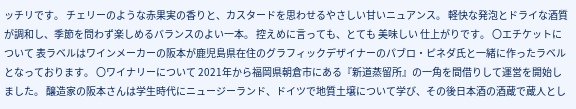ッチリです。 チェリーのような赤果実の香りと、カスタードを思わせるやさしい甘いニュアンス。 軽快な発泡とドライな酒質が調和し、季節を問わず楽しめるバランスのよい一本。 控えめに言っても、とても 美味しい 仕上がりです。 〇エチケットについて 表ラベルはワインメーカーの阪本が⿅児島県在住のグラフィックデザイナーのパブロ・ピネダ⽒と⼀緒に作ったラベルとなっております。 〇ワイナリーについて 2021年から福岡県朝倉市にある『新道蒸留所』の一角を間借りして運営を開始しました。 醸造家の阪本さんは学生時代にニュージーランド、ドイツで地質土壌について学び、その後日本酒の酒蔵で蔵人とし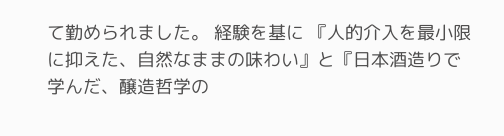て勤められました。 経験を基に 『人的介入を最小限に抑えた、自然なままの味わい』と『日本酒造りで学んだ、醸造哲学の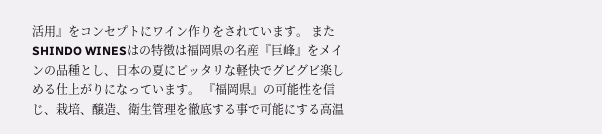活用』をコンセプトにワイン作りをされています。 またSHINDO WINESはの特徴は福岡県の名産『巨峰』をメインの品種とし、日本の夏にピッタリな軽快でグビグビ楽しめる仕上がりになっています。 『福岡県』の可能性を信じ、栽培、醸造、衛生管理を徹底する事で可能にする高温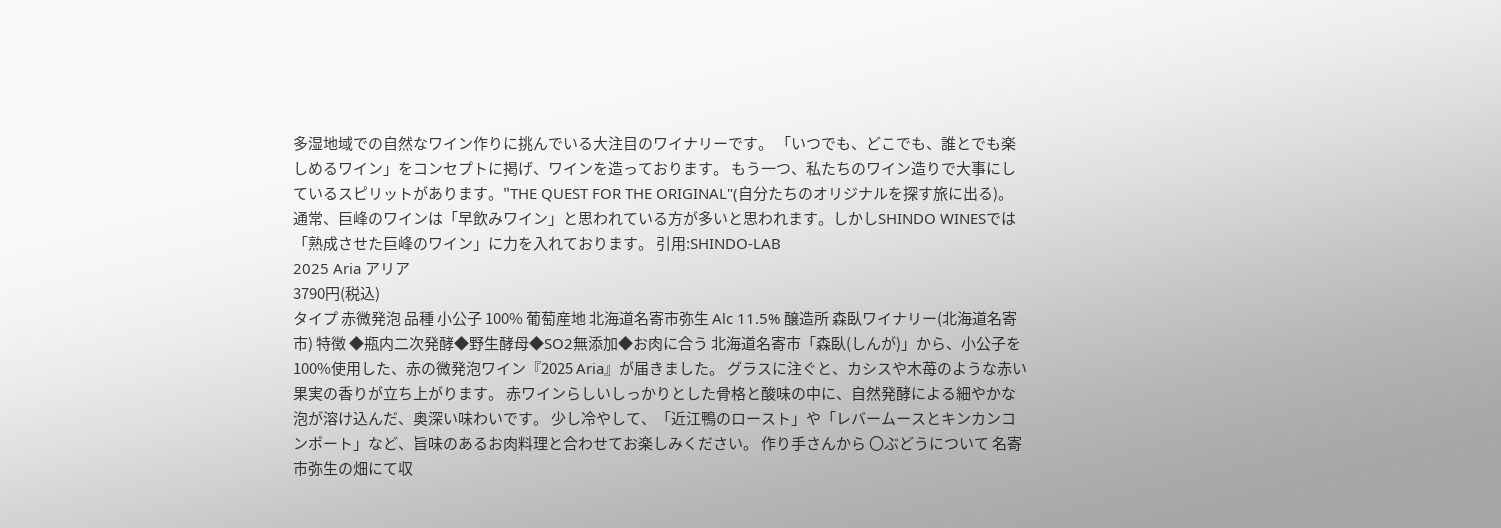多湿地域での自然なワイン作りに挑んでいる大注目のワイナリーです。 「いつでも、どこでも、誰とでも楽しめるワイン」をコンセプトに掲げ、ワインを造っております。 もう⼀つ、私たちのワイン造りで⼤事にしているスピリットがあります。"THE QUEST FOR THE ORIGINAL"(⾃分たちのオリジナルを探す旅に出る)。 通常、巨峰のワインは「早飲みワイン」と思われている⽅が多いと思われます。しかしSHINDO WINESでは「熟成させた巨峰のワイン」に⼒を⼊れております。 引用:SHINDO-LAB
2025 Aria アリア
3790円(税込)
タイプ 赤微発泡 品種 小公子 100% 葡萄産地 北海道名寄市弥生 Alc 11.5% 醸造所 森臥ワイナリー(北海道名寄市) 特徴 ◆瓶内二次発酵◆野生酵母◆SO2無添加◆お肉に合う 北海道名寄市「森臥(しんが)」から、小公子を100%使用した、赤の微発泡ワイン『2025 Aria』が届きました。 グラスに注ぐと、カシスや木苺のような赤い果実の香りが立ち上がります。 赤ワインらしいしっかりとした骨格と酸味の中に、自然発酵による細やかな泡が溶け込んだ、奥深い味わいです。 少し冷やして、「近江鴨のロースト」や「レバームースとキンカンコンポート」など、旨味のあるお肉料理と合わせてお楽しみください。 作り手さんから 〇ぶどうについて 名寄市弥生の畑にて収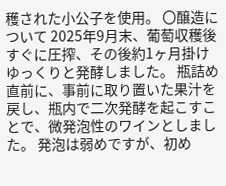穫された小公子を使用。 〇醸造について 2025年9月末、葡萄収穫後すぐに圧搾、その後約1ヶ月掛けゆっくりと発酵しました。 瓶詰め直前に、事前に取り置いた果汁を戻し、瓶内で二次発酵を起こすことで、微発泡性のワインとしました。 発泡は弱めですが、初め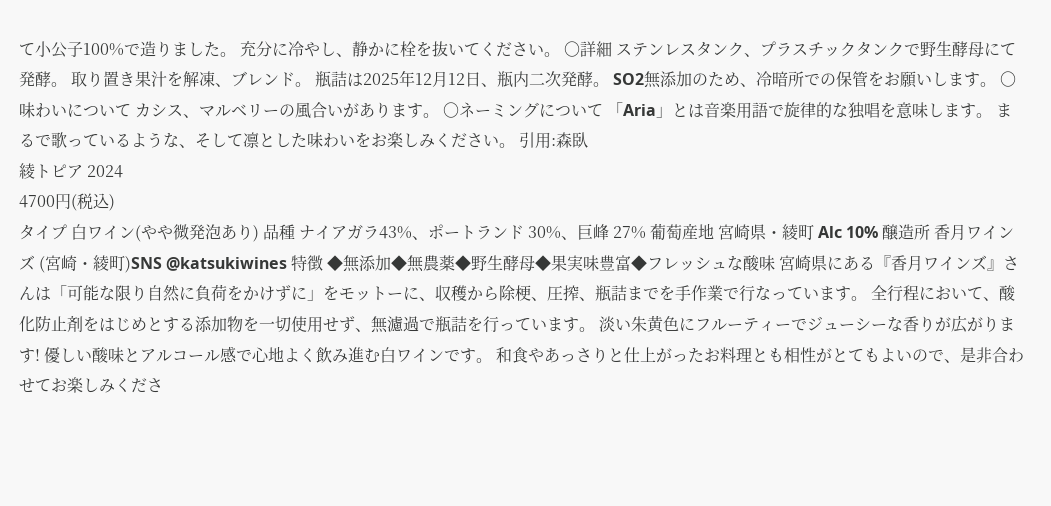て小公子100%で造りました。 充分に冷やし、静かに栓を抜いてください。 〇詳細 ステンレスタンク、プラスチックタンクで野生酵母にて発酵。 取り置き果汁を解凍、ブレンド。 瓶詰は2025年12月12日、瓶内二次発酵。 SO2無添加のため、冷暗所での保管をお願いします。 〇味わいについて カシス、マルベリーの風合いがあります。 〇ネーミングについて 「Aria」とは音楽用語で旋律的な独唱を意味します。 まるで歌っているような、そして凛とした味わいをお楽しみください。 引用:森臥
綾トピア 2024
4700円(税込)
タイプ 白ワイン(やや微発泡あり) 品種 ナイアガラ43%、ポートランド 30%、巨峰 27% 葡萄産地 宮崎県・綾町 Alc 10% 醸造所 香月ワインズ (宮崎・綾町)SNS @katsukiwines 特徴 ◆無添加◆無農薬◆野生酵母◆果実味豊富◆フレッシュな酸味 宮崎県にある『香月ワインズ』さんは「可能な限り自然に負荷をかけずに」をモットーに、収穫から除梗、圧搾、瓶詰までを手作業で行なっています。 全行程において、酸化防止剤をはじめとする添加物を一切使用せず、無濾過で瓶詰を行っています。 淡い朱黄色にフルーティーでジューシーな香りが広がります! 優しい酸味とアルコール感で心地よく飲み進む白ワインです。 和食やあっさりと仕上がったお料理とも相性がとてもよいので、是非合わせてお楽しみくださ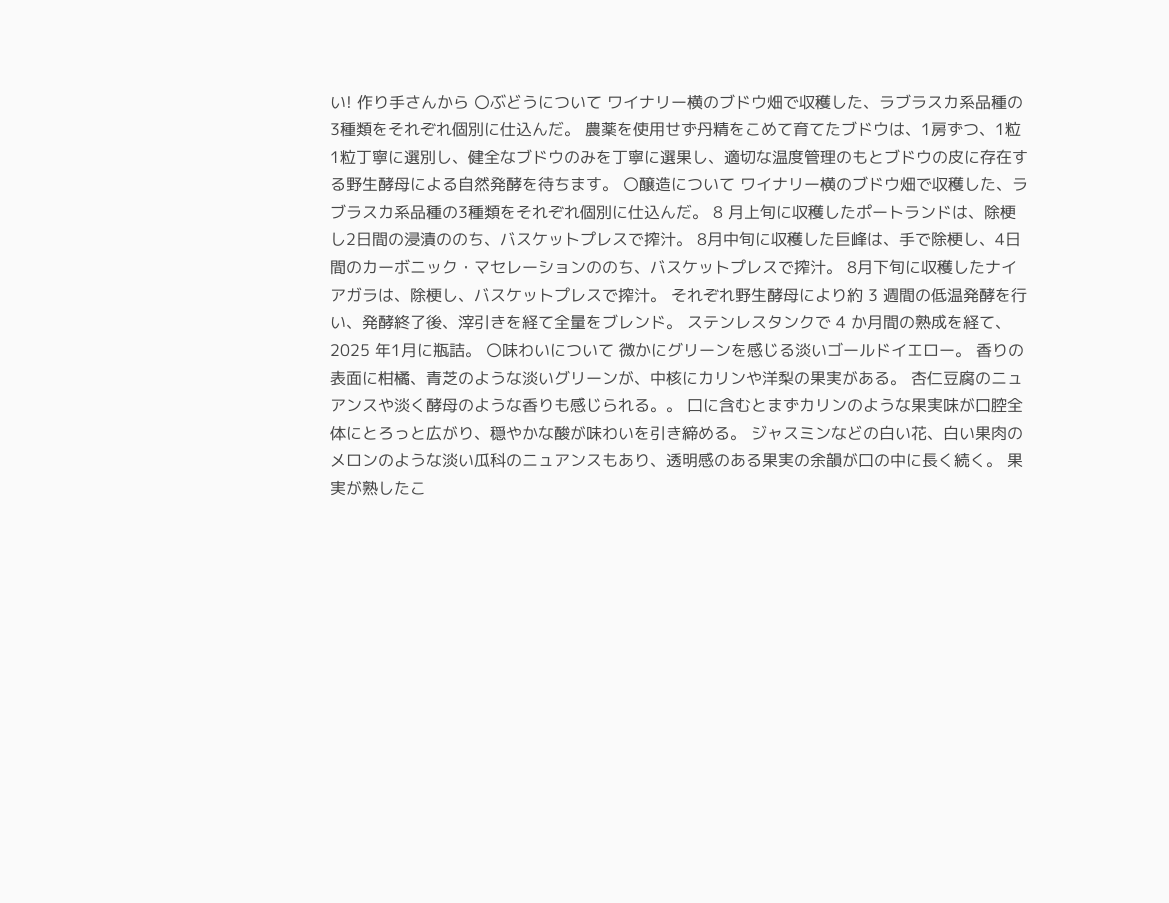い! 作り手さんから 〇ぶどうについて ワイナリー横のブドウ畑で収穫した、ラブラスカ系品種の3種類をそれぞれ個別に仕込んだ。 農薬を使用せず丹精をこめて育てたブドウは、1房ずつ、1粒1粒丁寧に選別し、健全なブドウのみを丁寧に選果し、適切な温度管理のもとブドウの皮に存在する野生酵母による自然発酵を待ちます。 〇醸造について ワイナリー横のブドウ畑で収穫した、ラブラスカ系品種の3種類をそれぞれ個別に仕込んだ。 8 月上旬に収穫したポートランドは、除梗し2日間の浸漬ののち、バスケットプレスで搾汁。 8月中旬に収穫した巨峰は、手で除梗し、4日間のカーボニック・マセレーションののち、バスケットプレスで搾汁。 8月下旬に収穫したナイアガラは、除梗し、バスケットプレスで搾汁。 それぞれ野生酵母により約 3 週間の低温発酵を行い、発酵終了後、滓引きを経て全量をブレンド。 ステンレスタンクで 4 か月間の熟成を経て、2025 年1月に瓶詰。 〇味わいについて 微かにグリーンを感じる淡いゴールドイエロー。 香りの表面に柑橘、青芝のような淡いグリーンが、中核にカリンや洋梨の果実がある。 杏仁豆腐のニュアンスや淡く酵母のような香りも感じられる。。 口に含むとまずカリンのような果実味が口腔全体にとろっと広がり、穏やかな酸が味わいを引き締める。 ジャスミンなどの白い花、白い果肉のメロンのような淡い瓜科のニュアンスもあり、透明感のある果実の余韻が口の中に長く続く。 果実が熟したこ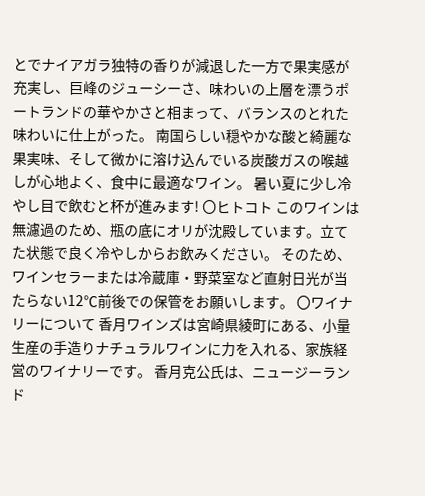とでナイアガラ独特の香りが減退した一方で果実感が充実し、巨峰のジューシーさ、味わいの上層を漂うポートランドの華やかさと相まって、バランスのとれた味わいに仕上がった。 南国らしい穏やかな酸と綺麗な果実味、そして微かに溶け込んでいる炭酸ガスの喉越しが心地よく、食中に最適なワイン。 暑い夏に少し冷やし目で飲むと杯が進みます! 〇ヒトコト このワインは無濾過のため、瓶の底にオリが沈殿しています。立てた状態で良く冷やしからお飲みください。 そのため、ワインセラーまたは冷蔵庫・野菜室など直射日光が当たらない12℃前後での保管をお願いします。 〇ワイナリーについて 香月ワインズは宮崎県綾町にある、小量生産の手造りナチュラルワインに力を入れる、家族経営のワイナリーです。 香月克公氏は、ニュージーランド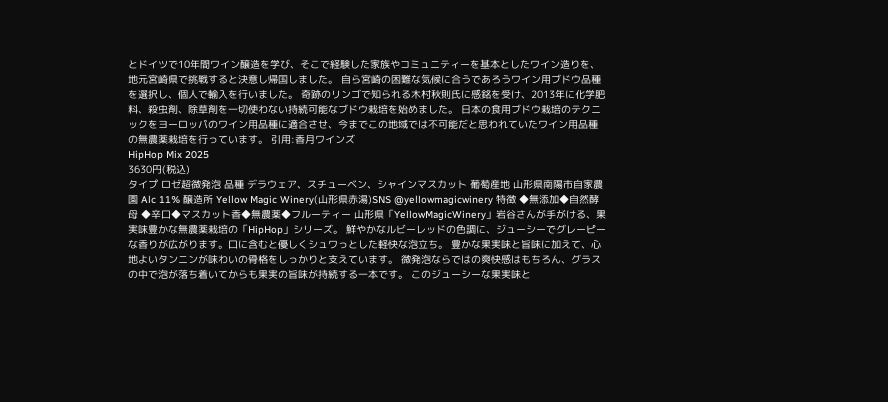とドイツで10年間ワイン醸造を学び、そこで経験した家族やコミュニティーを基本としたワイン造りを、地元宮崎県で挑戦すると決意し帰国しました。 自ら宮崎の困難な気候に合うであろうワイン用ブドウ品種を選択し、個人で輸入を行いました。 奇跡のリンゴで知られる木村秋則氏に感銘を受け、2013年に化学肥料、殺虫剤、除草剤を一切使わない持続可能なブドウ栽培を始めました。 日本の食用ブドウ栽培のテクニックをヨーロッパのワイン用品種に適合させ、今までこの地域では不可能だと思われていたワイン用品種の無農薬栽培を行っています。 引用:香月ワインズ
HipHop Mix 2025
3630円(税込)
タイプ ロゼ超微発泡 品種 デラウェア、スチューベン、シャインマスカット 葡萄産地 山形県南陽市自家農園 Alc 11% 醸造所 Yellow Magic Winery(山形県赤湯)SNS @yellowmagicwinery 特徴 ◆無添加◆⾃然酵⺟ ◆辛口◆マスカット香◆無農薬◆フルーティー 山形県「YellowMagicWinery」岩谷さんが手がける、果実味豊かな無農薬栽培の「HipHop」シリーズ。 鮮やかなルビーレッドの色調に、ジューシーでグレーピーな香りが広がります。口に含むと優しくシュワっとした軽快な泡立ち。 豊かな果実味と旨味に加えて、心地よいタンニンが味わいの骨格をしっかりと支えています。 微発泡ならではの爽快感はもちろん、グラスの中で泡が落ち着いてからも果実の旨味が持続する一本です。 このジューシーな果実味と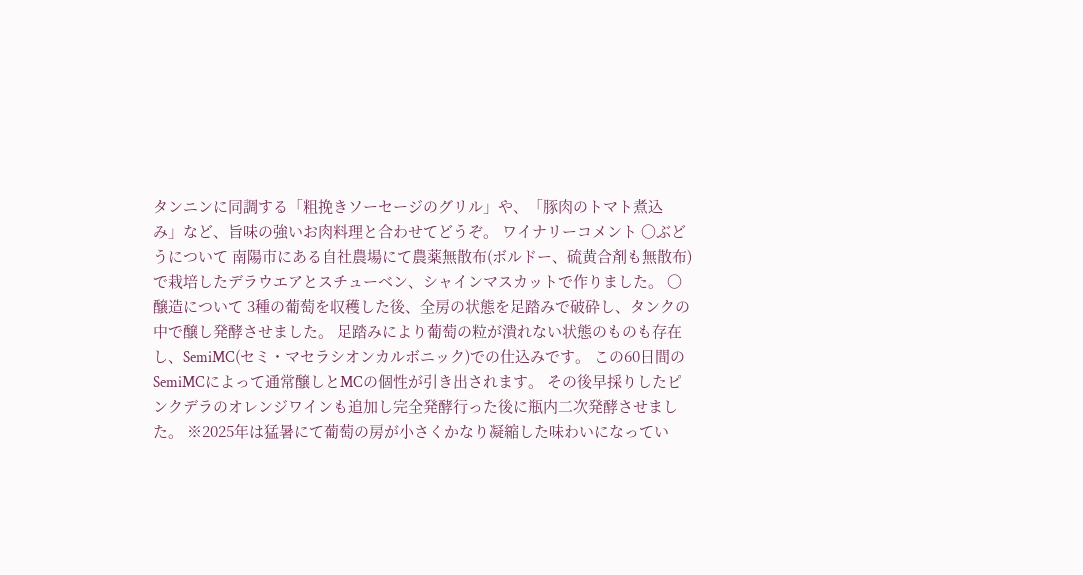タンニンに同調する「粗挽きソーセージのグリル」や、「豚肉のトマト煮込み」など、旨味の強いお肉料理と合わせてどうぞ。 ワイナリーコメント 〇ぶどうについて 南陽市にある⾃社農場にて農薬無散布(ボルドー、硫⻩合剤も無散布)で栽培したデラウエアとスチューベン、シャインマスカットで作りました。 〇醸造について 3種の葡萄を収穫した後、全房の状態を⾜踏みで破砕し、タンクの中で醸し発酵させました。 ⾜踏みにより葡萄の粒が潰れない状態のものも存在し、SemiMC(セミ・マセラシオンカルボニック)での仕込みです。 この60⽇間のSemiMCによって通常醸しとMCの個性が引き出されます。 その後早採りしたピンクデラのオレンジワインも追加し完全発酵⾏った後に瓶内⼆次発酵させました。 ※2025年は猛暑にて葡萄の房が⼩さくかなり凝縮した味わいになってい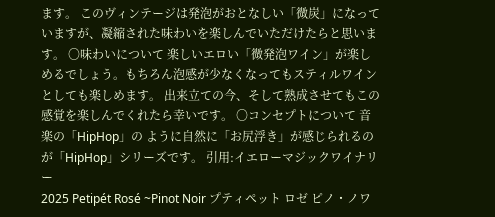ます。 このヴィンテージは発泡がおとなしい「微炭」になっていますが、凝縮された味わいを楽しんでいただけたらと思います。 〇味わいについて 楽しいエロい「微発泡ワイン」が楽しめるでしょう。もちろん泡感が少なくなってもスティルワインとしても楽しめます。 出来⽴ての今、そして熟成させてもこの感覚を楽しんでくれたら幸いです。 〇コンセプトについて 音楽の「HipHop」の ように自然に「お尻浮き」が感じられるのが「HipHop」シリーズです。 引用:イエローマジックワイナリー
2025 Petipét Rosé ~Pinot Noir プティペット ロゼ ピノ・ノワ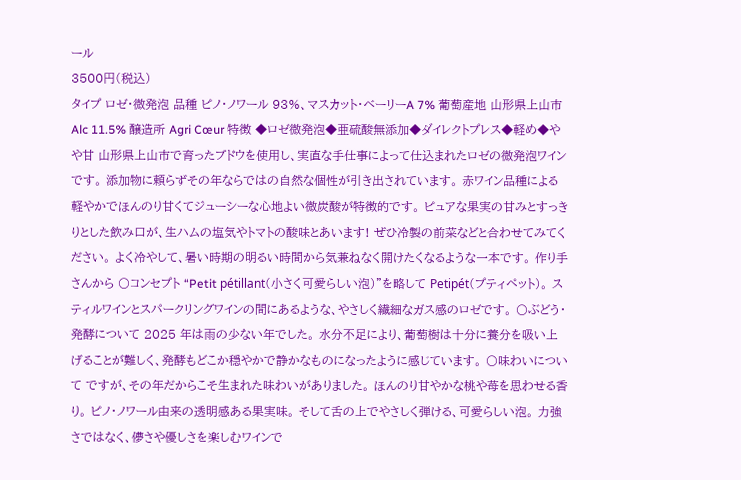ール
3500円(税込)
タイプ ロゼ・微発泡 品種 ピノ・ノワール 93%、マスカット・ベーリーA 7% 葡萄産地 山形県上山市 Alc 11.5% 醸造所 Agri Cœur 特徴 ◆ロゼ微発泡◆亜硫酸無添加◆ダイレクトプレス◆軽め◆やや甘 山形県上山市で育ったブドウを使用し、実直な手仕事によって仕込まれたロゼの微発泡ワインです。 添加物に頼らずその年ならではの自然な個性が引き出されています。 赤ワイン品種による軽やかでほんのり甘くてジューシーな心地よい微炭酸が特徴的です。 ピュアな果実の甘みとすっきりとした飲み口が、生ハムの塩気やトマトの酸味とあいます! ぜひ冷製の前菜などと合わせてみてください。 よく冷やして、暑い時期の明るい時間から気兼ねなく開けたくなるような一本です。 作り手さんから 〇コンセプト “Petit pétillant(小さく可愛らしい泡)”を略して Petipét(プティペット)。 スティルワインとスパークリングワインの間にあるような、やさしく繊細なガス感のロゼです。 〇ぶどう・発酵について 2025 年は雨の少ない年でした。 水分不足により、葡萄樹は十分に養分を吸い上げることが難しく、発酵もどこか穏やかで静かなものになったように感じています。 〇味わいについて ですが、その年だからこそ生まれた味わいがありました。 ほんのり甘やかな桃や苺を思わせる香り。 ピノ・ノワール由来の透明感ある果実味。 そして舌の上でやさしく弾ける、可愛らしい泡。 力強さではなく、儚さや優しさを楽しむワインで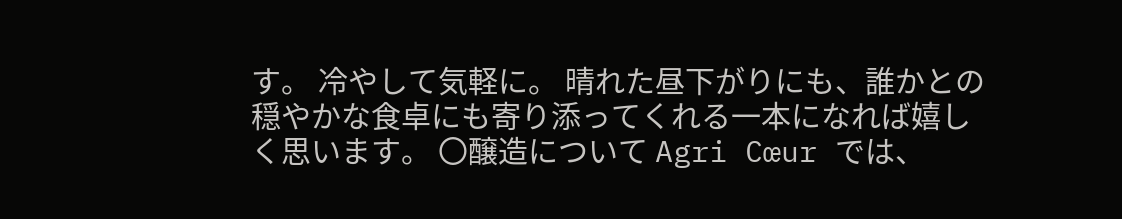す。 冷やして気軽に。 晴れた昼下がりにも、誰かとの穏やかな食卓にも寄り添ってくれる一本になれば嬉しく思います。 〇醸造について Agri Cœur では、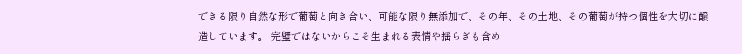できる限り自然な形で葡萄と向き合い、可能な限り無添加で、その年、その土地、その葡萄が持つ個性を大切に醸造しています。 完璧ではないからこそ生まれる表情や揺らぎも含め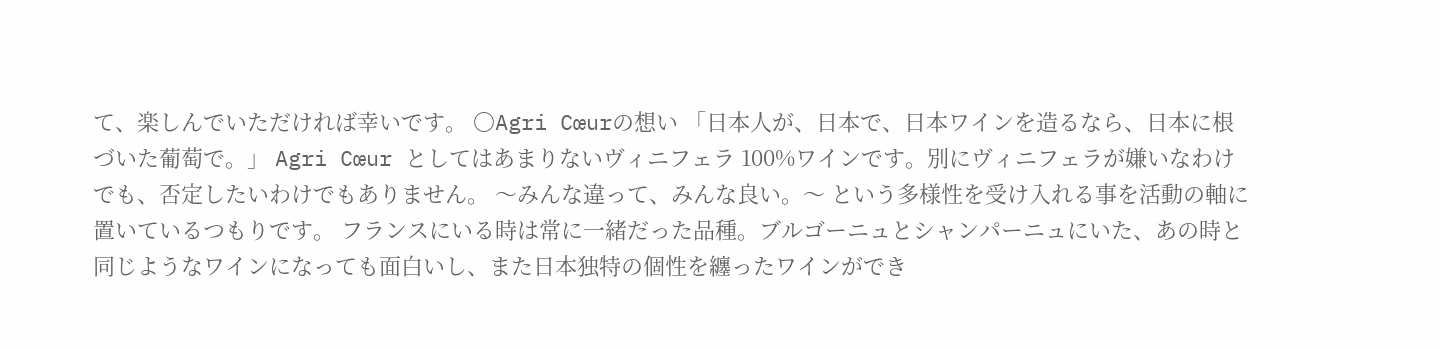て、楽しんでいただければ幸いです。 〇Agri Cœurの想い 「日本人が、日本で、日本ワインを造るなら、日本に根づいた葡萄で。」 Agri Cœur としてはあまりないヴィニフェラ 100%ワインです。別にヴィニフェラが嫌いなわけでも、否定したいわけでもありません。 〜みんな違って、みんな良い。〜 という多様性を受け入れる事を活動の軸に置いているつもりです。 フランスにいる時は常に一緒だった品種。ブルゴーニュとシャンパーニュにいた、あの時と同じようなワインになっても面白いし、また日本独特の個性を纏ったワインができ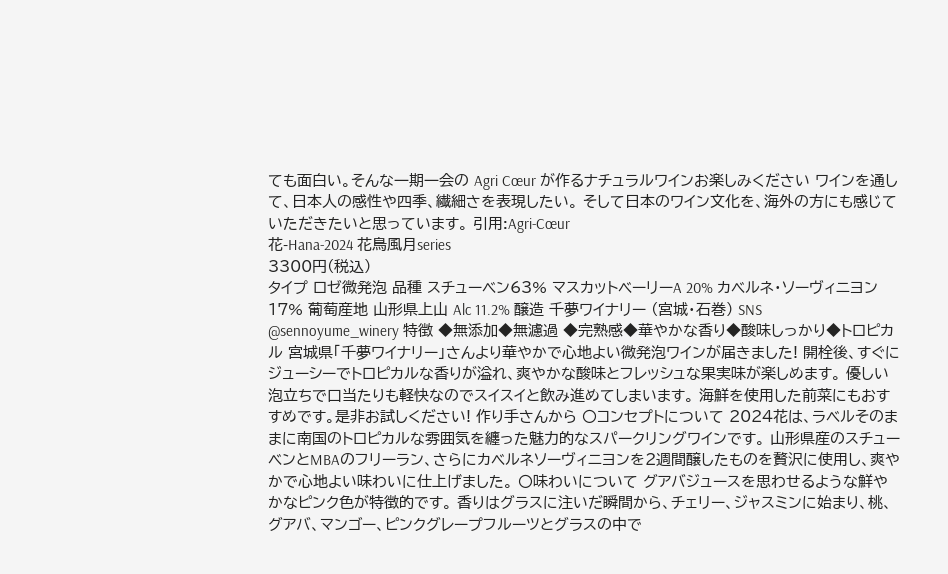ても面白い。そんな一期一会の Agri Cœur が作るナチュラルワインお楽しみください ワインを通して、日本人の感性や四季、繊細さを表現したい。 そして日本のワイン文化を、海外の方にも感じていただきたいと思っています。 引用:Agri‑Cœur
花-Hana-2024 花鳥風月series
3300円(税込)
タイプ ロゼ微発泡 品種 スチューベン63% マスカットベーリーA 20% カベルネ・ソーヴィニヨン 17% 葡萄産地 山形県上山 Alc 11.2% 醸造 千夢ワイナリー (宮城・石巻) SNS @sennoyume_winery 特徴 ◆無添加◆無濾過 ◆完熟感◆華やかな香り◆酸味しっかり◆トロピカル 宮城県「千夢ワイナリー」さんより華やかで心地よい微発泡ワインが届きました! 開栓後、すぐにジューシーでトロピカルな香りが溢れ、爽やかな酸味とフレッシュな果実味が楽しめます。 優しい泡立ちで口当たりも軽快なのでスイスイと飲み進めてしまいます。 海鮮を使用した前菜にもおすすめです。是非お試しください! 作り手さんから 〇コンセプトについて 2024花は、ラベルそのままに南国のトロピカルな雰囲気を纏った魅力的なスパークリングワインです。 山形県産のスチューベンとMBAのフリーラン、さらにカベルネソーヴィニヨンを2週間醸したものを贅沢に使用し、爽やかで心地よい味わいに仕上げました。 〇味わいについて グアバジュースを思わせるような鮮やかなピンク色が特徴的です。 香りはグラスに注いだ瞬間から、チェリー、ジャスミンに始まり、桃、グアバ、マンゴー、ピンクグレープフルーツとグラスの中で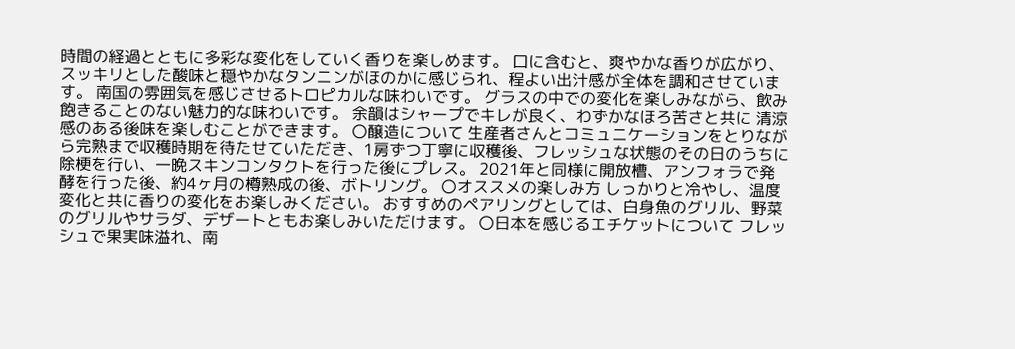時間の経過とともに多彩な変化をしていく香りを楽しめます。 口に含むと、爽やかな香りが広がり、スッキリとした酸味と穏やかなタンニンがほのかに感じられ、程よい出汁感が全体を調和させています。 南国の雰囲気を感じさせるトロピカルな味わいです。 グラスの中での変化を楽しみながら、飲み飽きることのない魅力的な味わいです。 余韻はシャープでキレが良く、わずかなほろ苦さと共に 清涼感のある後味を楽しむことができます。 〇醸造について 生産者さんとコミュニケーションをとりながら完熟まで収穫時期を待たせていただき、1房ずつ丁寧に収穫後、フレッシュな状態のその日のうちに除梗を行い、一晩スキンコンタクトを行った後にプレス。 2021年と同様に開放槽、アンフォラで発酵を行った後、約4ヶ月の樽熟成の後、ボトリング。 〇オススメの楽しみ方 しっかりと冷やし、温度変化と共に香りの変化をお楽しみください。 おすすめのペアリングとしては、白身魚のグリル、野菜のグリルやサラダ、デザートともお楽しみいただけます。 〇日本を感じるエチケットについて フレッシュで果実味溢れ、南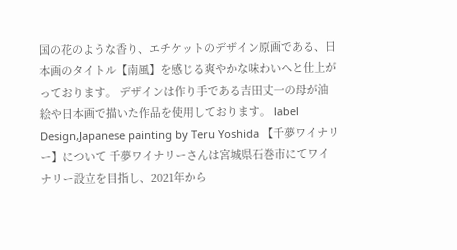国の花のような香り、エチケットのデザイン原画である、日本画のタイトル【南風】を感じる爽やかな味わいへと仕上がっております。 デザインは作り手である吉田丈一の母が油絵や日本画で描いた作品を使用しております。 label Design,Japanese painting by Teru Yoshida 【千夢ワイナリー】について 千夢ワイナリーさんは宮城県石巻市にてワイナリー設立を目指し、2021年から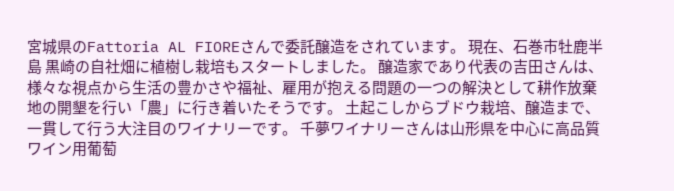宮城県のFattoria AL FIOREさんで委託醸造をされています。 現在、石巻市牡鹿半島 黒崎の自社畑に植樹し栽培もスタートしました。 醸造家であり代表の吉田さんは、様々な視点から生活の豊かさや福祉、雇用が抱える問題の一つの解決として耕作放棄地の開墾を行い「農」に行き着いたそうです。 土起こしからブドウ栽培、醸造まで、一貫して行う大注目のワイナリーです。 千夢ワイナリーさんは山形県を中心に高品質ワイン用葡萄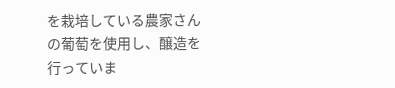を栽培している農家さんの葡萄を使用し、醸造を行っていま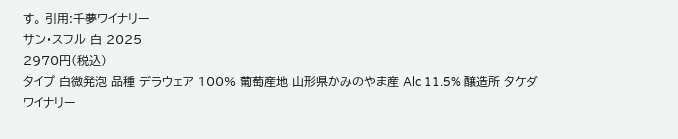す。 引用:千夢ワイナリー
サン・スフル 白 2025
2970円(税込)
タイプ 白微発泡 品種 デラウェア 100% 葡萄産地 山形県かみのやま産 Alc 11.5% 醸造所 タケダワイナリー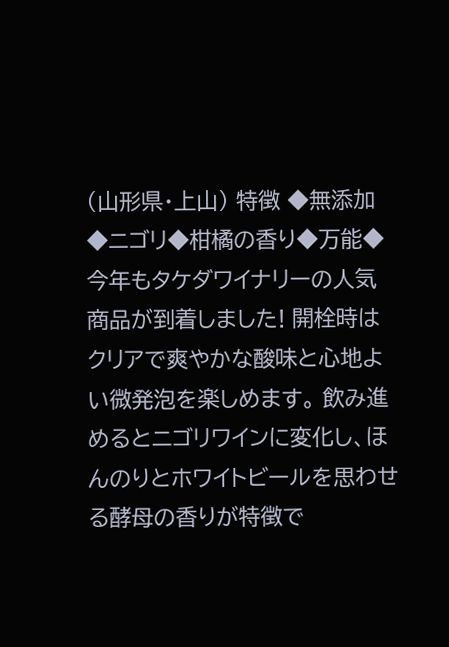(山形県・上山) 特徴 ◆無添加 ◆ニゴリ◆柑橘の香り◆万能◆ 今年もタケダワイナリーの人気商品が到着しました! 開栓時はクリアで爽やかな酸味と心地よい微発泡を楽しめます。 飲み進めるとニゴリワインに変化し、ほんのりとホワイトビールを思わせる酵母の香りが特徴で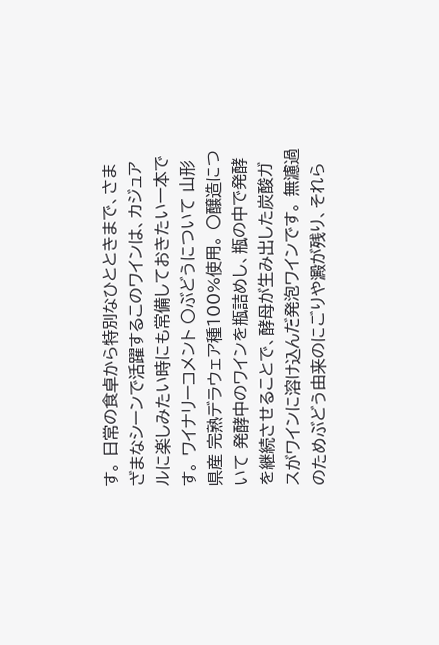す。 日常の食卓から特別なひとときまで、さまざまなシーンで活躍するこのワインは、カジュアルに楽しみたい時にも常備しておきたい一本です。 ワイナリーコメント 〇ぶどうについて 山形県産 完熟デラウェア種100%使用。 〇醸造について 発酵中のワインを瓶詰めし、瓶の中で発酵を継続させることで、酵母が生み出した炭酸ガスがワインに溶け込んだ発泡ワインです。 無濾過のためぶどう由来のにごりや澱が残り、それら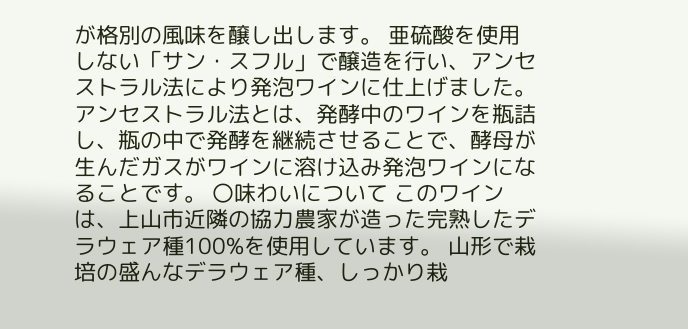が格別の風味を醸し出します。 亜硫酸を使用しない「サン・スフル」で醸造を行い、アンセストラル法により発泡ワインに仕上げました。アンセストラル法とは、発酵中のワインを瓶詰し、瓶の中で発酵を継続させることで、酵母が生んだガスがワインに溶け込み発泡ワインになることです。 〇味わいについて このワインは、上山市近隣の協力農家が造った完熟したデラウェア種100%を使用しています。 山形で栽培の盛んなデラウェア種、しっかり栽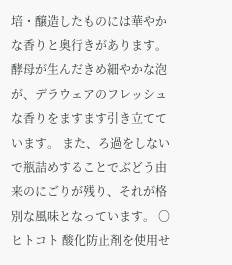培・醸造したものには華やかな香りと奥行きがあります。 酵母が生んだきめ細やかな泡が、デラウェアのフレッシュな香りをますます引き立てています。 また、ろ過をしないで瓶詰めすることでぶどう由来のにごりが残り、それが格別な風味となっています。 〇ヒトコト 酸化防止剤を使用せ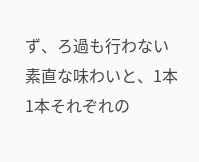ず、ろ過も行わない素直な味わいと、1本1本それぞれの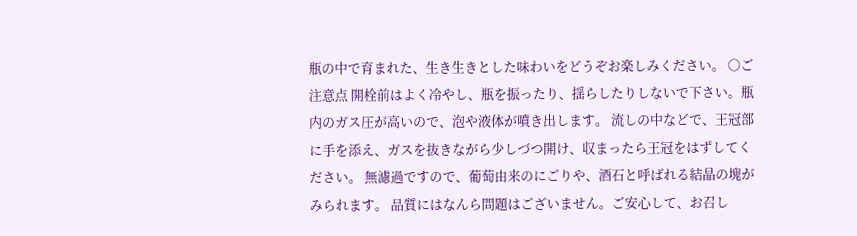瓶の中で育まれた、生き生きとした味わいをどうぞお楽しみください。 〇ご注意点 開栓前はよく冷やし、瓶を振ったり、揺らしたりしないで下さい。瓶内のガス圧が高いので、泡や液体が噴き出します。 流しの中などで、王冠部に手を添え、ガスを抜きながら少しづつ開け、収まったら王冠をはずしてください。 無濾過ですので、葡萄由来のにごりや、酒石と呼ばれる結晶の塊がみられます。 品質にはなんら問題はございません。ご安心して、お召し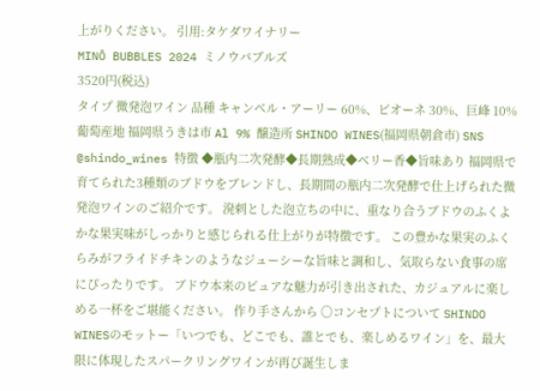上がりください。 引用:タケダワイナリー
MINŌ BUBBLES 2024 ミノウバブルズ
3520円(税込)
タイプ 微発泡ワイン 品種 キャンベル・アーリー 60%、ピオーネ 30%、巨峰 10% 葡萄産地 福岡県うきは市 Al 9% 醸造所 SHINDO WINES(福岡県朝倉市) SNS @shindo_wines 特徴 ◆瓶内二次発酵◆長期熟成◆ベリー香◆旨味あり 福岡県で育てられた3種類のブドウをブレンドし、長期間の瓶内二次発酵で仕上げられた微発泡ワインのご紹介です。 溌剌とした泡立ちの中に、重なり合うブドウのふくよかな果実味がしっかりと感じられる仕上がりが特徴です。 この豊かな果実のふくらみがフライドチキンのようなジューシーな旨味と調和し、気取らない食事の席にぴったりです。 ブドウ本来のピュアな魅力が引き出された、カジュアルに楽しめる一杯をご堪能ください。 作り手さんから 〇コンセプトについて SHINDO WINESのモットー「いつでも、どこでも、誰とでも、楽しめるワイン」を、最大限に体現したスパークリングワインが再び誕生しま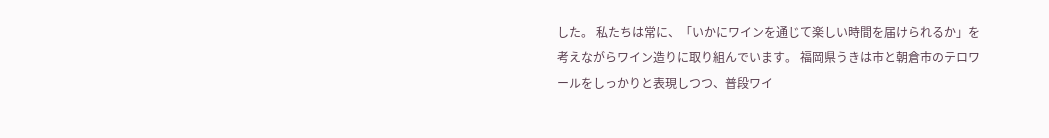した。 私たちは常に、「いかにワインを通じて楽しい時間を届けられるか」を考えながらワイン造りに取り組んでいます。 福岡県うきは市と朝倉市のテロワールをしっかりと表現しつつ、普段ワイ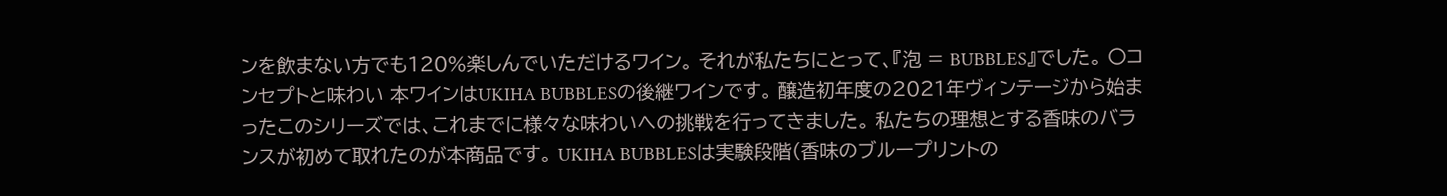ンを飲まない方でも120%楽しんでいただけるワイン。 それが私たちにとって、『泡 = BUBBLES』でした。 〇コンセプトと味わい 本ワインはUKIHA BUBBLESの後継ワインです。 醸造初年度の2021年ヴィンテージから始まったこのシリーズでは、これまでに様々な味わいへの挑戦を行ってきました。 私たちの理想とする香味のバランスが初めて取れたのが本商品です。 UKIHA BUBBLESは実験段階(香味のブループリントの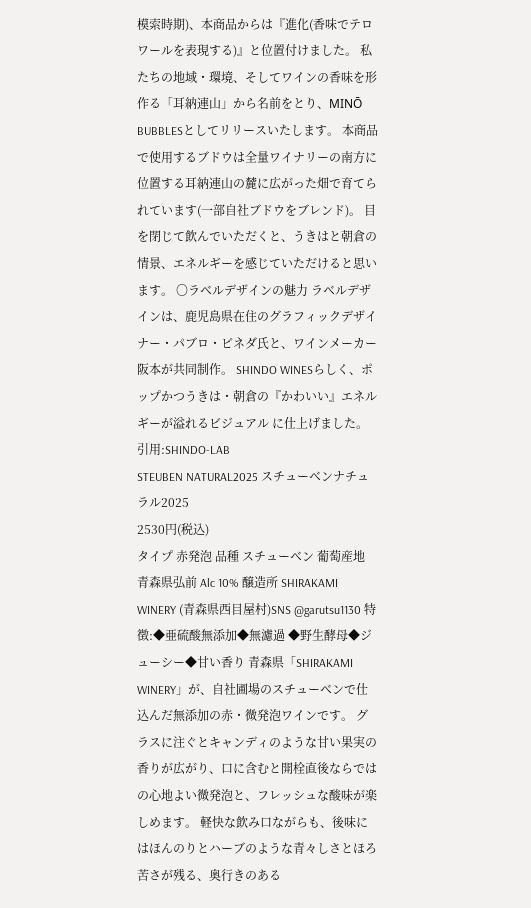模索時期)、本商品からは『進化(香味でテロワールを表現する)』と位置付けました。 私たちの地域・環境、そしてワインの香味を形作る「耳納連山」から名前をとり、MINŌ BUBBLESとしてリリースいたします。 本商品で使用するブドウは全量ワイナリーの南方に位置する耳納連山の麓に広がった畑で育てられています(一部自社ブドウをブレンド)。 目を閉じて飲んでいただくと、うきはと朝倉の情景、エネルギーを感じていただけると思います。 〇ラベルデザインの魅力 ラベルデザインは、鹿児島県在住のグラフィックデザイナー・パブロ・ピネダ氏と、ワインメーカー阪本が共同制作。 SHINDO WINESらしく、ポップかつうきは・朝倉の『かわいい』エネルギーが溢れるビジュアル に仕上げました。 引用:SHINDO-LAB
STEUBEN NATURAL2025 スチューベンナチュラル2025
2530円(税込)
タイプ 赤発泡 品種 スチューベン 葡萄産地 青森県弘前 Alc 10% 醸造所 SHIRAKAMI WINERY (青森県西目屋村)SNS @garutsu1130 特徴:◆亜硫酸無添加◆無濾過 ◆野生酵母◆ジューシー◆甘い香り 青森県「SHIRAKAMI WINERY」が、自社圃場のスチューベンで仕込んだ無添加の赤・微発泡ワインです。 グラスに注ぐとキャンディのような甘い果実の香りが広がり、口に含むと開栓直後ならではの心地よい微発泡と、フレッシュな酸味が楽しめます。 軽快な飲み口ながらも、後味にはほんのりとハーブのような青々しさとほろ苦さが残る、奥行きのある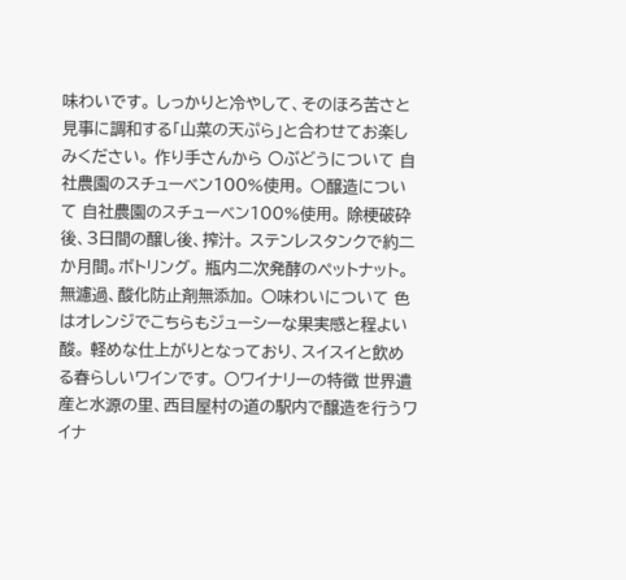味わいです。 しっかりと冷やして、そのほろ苦さと見事に調和する「山菜の天ぷら」と合わせてお楽しみください。 作り手さんから 〇ぶどうについて 自社農園のスチューベン100%使用。 〇醸造について 自社農園のスチューベン100%使用。 除梗破砕後、3日間の醸し後、搾汁。 ステンレスタンクで約二か月間。ボトリング。 瓶内二次発酵のペットナット。 無濾過、酸化防止剤無添加。 〇味わいについて 色はオレンジでこちらもジューシーな果実感と程よい酸。 軽めな仕上がりとなっており、スイスイと飲める春らしいワインです。 〇ワイナリーの特徴 世界遺産と水源の里、西目屋村の道の駅内で醸造を行うワイナ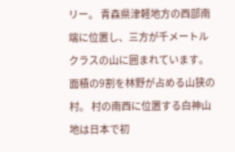リー。 青森県津軽地方の西部南端に位置し、三方が千メートルクラスの山に囲まれています。 面積の9割を林野が占める山狭の村。 村の南西に位置する白神山地は日本で初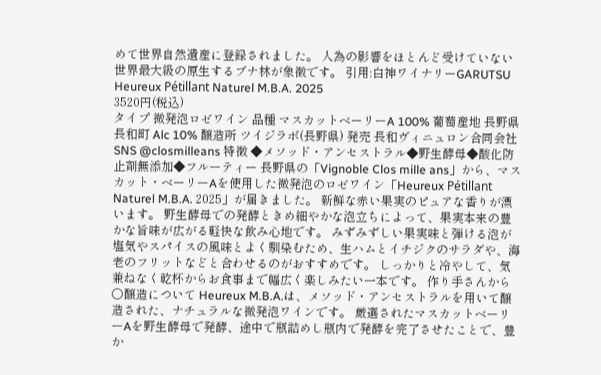めて世界自然遺産に登録されました。 人為の影響をほとんど受けていない世界最大級の原生するブナ林が象徴です。 引用:白神ワイナリーGARUTSU
Heureux Pétillant Naturel M.B.A. 2025
3520円(税込)
タイプ 微発泡ロゼワイン 品種 マスカットベーリーA 100% 葡萄産地 長野県長和町 Alc 10% 醸造所 ツイジラボ(長野県) 発売 長和ヴィニュロン合同会社 SNS @closmilleans 特徴 ◆メソッド・アンセストラル◆野生酵母◆酸化防止剤無添加◆フルーティー 長野県の「Vignoble Clos mille ans」から、マスカット・ベーリーAを使用した微発泡のロゼワイン「Heureux Pétillant Naturel M.B.A. 2025」が届きました。 新鮮な赤い果実のピュアな香りが漂います。 野生酵母での発酵ときめ細やかな泡立ちによって、果実本来の豊かな旨味が広がる軽快な飲み心地です。 みずみずしい果実味と弾ける泡が塩気やスパイスの風味とよく馴染むため、生ハムとイチジクのサラダや、海老のフリットなどと合わせるのがおすすめです。 しっかりと冷やして、気兼ねなく乾杯からお食事まで幅広く楽しみたい一本です。 作り手さんから 〇醸造について Heureux M.B.A.は、メソッド・アンセストラルを用いて醸造された、ナチュラルな微発泡ワインです。 厳選されたマスカットベーリーAを野生酵母で発酵、途中で瓶詰めし瓶内で発酵を完了させたことで、豊か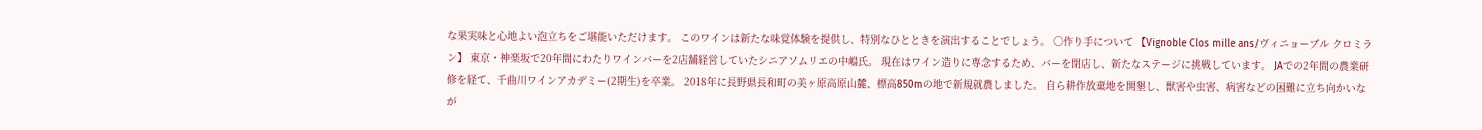な果実味と心地よい泡立ちをご堪能いただけます。 このワインは新たな味覚体験を提供し、特別なひとときを演出することでしょう。 〇作り手について 【Vignoble Clos mille ans/ヴィニョーブル クロミラン】 東京・神楽坂で20年間にわたりワインバーを2店舗経営していたシニアソムリエの中嶋氏。 現在はワイン造りに専念するため、バーを閉店し、新たなステージに挑戦しています。 JAでの2年間の農業研修を経て、千曲川ワインアカデミー(2期生)を卒業。 2018年に長野県長和町の美ヶ原高原山麓、標高850mの地で新規就農しました。 自ら耕作放棄地を開墾し、獣害や虫害、病害などの困難に立ち向かいなが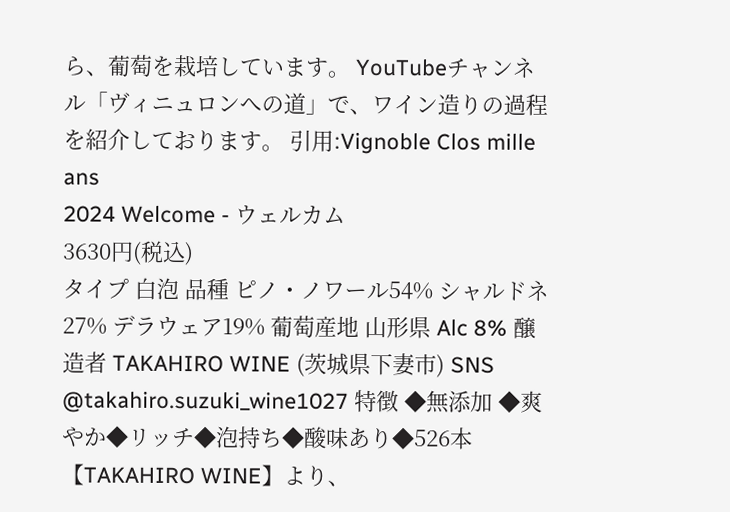ら、葡萄を栽培しています。 YouTubeチャンネル「ヴィニュロンへの道」で、ワイン造りの過程を紹介しております。 引用:Vignoble Clos mille ans
2024 Welcome - ウェルカム
3630円(税込)
タイプ 白泡 品種 ピノ・ノワール54% シャルドネ27% デラウェア19% 葡萄産地 山形県 Alc 8% 醸造者 TAKAHIRO WINE (茨城県下妻市) SNS @takahiro.suzuki_wine1027 特徴 ◆無添加 ◆爽やか◆リッチ◆泡持ち◆酸味あり◆526本 【TAKAHIRO WINE】より、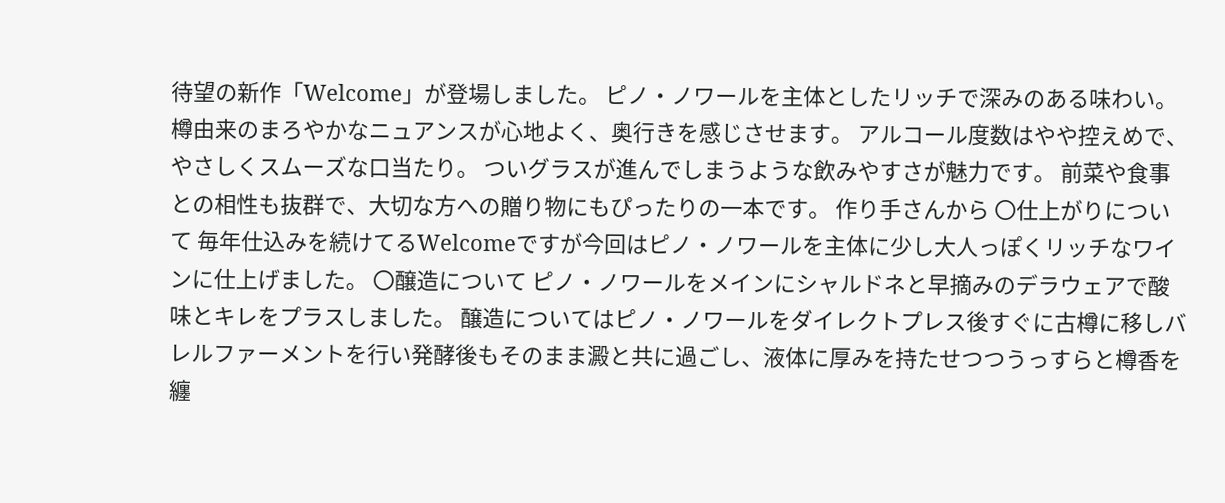待望の新作「Welcome」が登場しました。 ピノ・ノワールを主体としたリッチで深みのある味わい。 樽由来のまろやかなニュアンスが心地よく、奥行きを感じさせます。 アルコール度数はやや控えめで、やさしくスムーズな口当たり。 ついグラスが進んでしまうような飲みやすさが魅力です。 前菜や食事との相性も抜群で、大切な方への贈り物にもぴったりの一本です。 作り手さんから 〇仕上がりについて 毎年仕込みを続けてるWelcomeですが今回はピノ・ノワールを主体に少し大人っぽくリッチなワインに仕上げました。 〇醸造について ピノ・ノワールをメインにシャルドネと早摘みのデラウェアで酸味とキレをプラスしました。 醸造についてはピノ・ノワールをダイレクトプレス後すぐに古樽に移しバレルファーメントを行い発酵後もそのまま澱と共に過ごし、液体に厚みを持たせつつうっすらと樽香を纏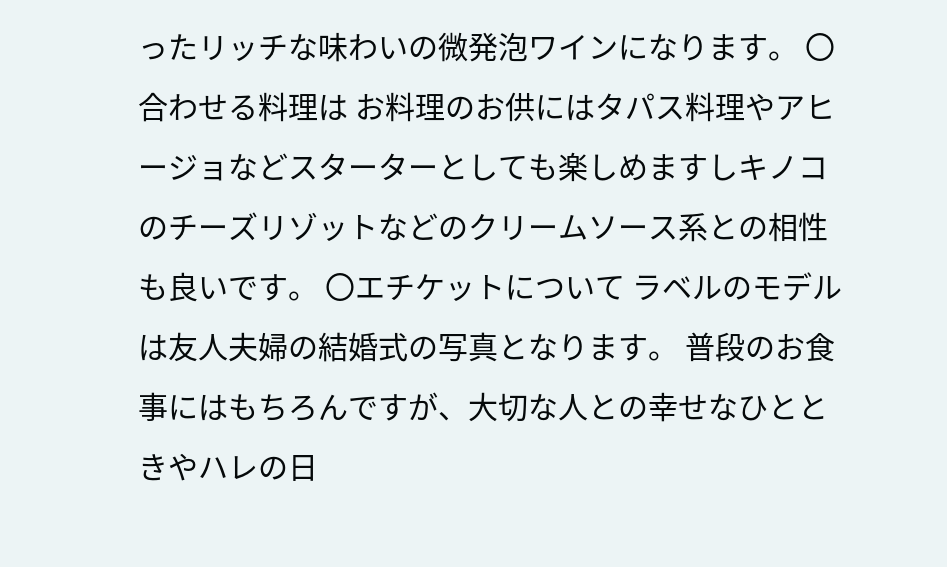ったリッチな味わいの微発泡ワインになります。 〇合わせる料理は お料理のお供にはタパス料理やアヒージョなどスターターとしても楽しめますしキノコのチーズリゾットなどのクリームソース系との相性も良いです。 〇エチケットについて ラベルのモデルは友人夫婦の結婚式の写真となります。 普段のお食事にはもちろんですが、大切な人との幸せなひとときやハレの日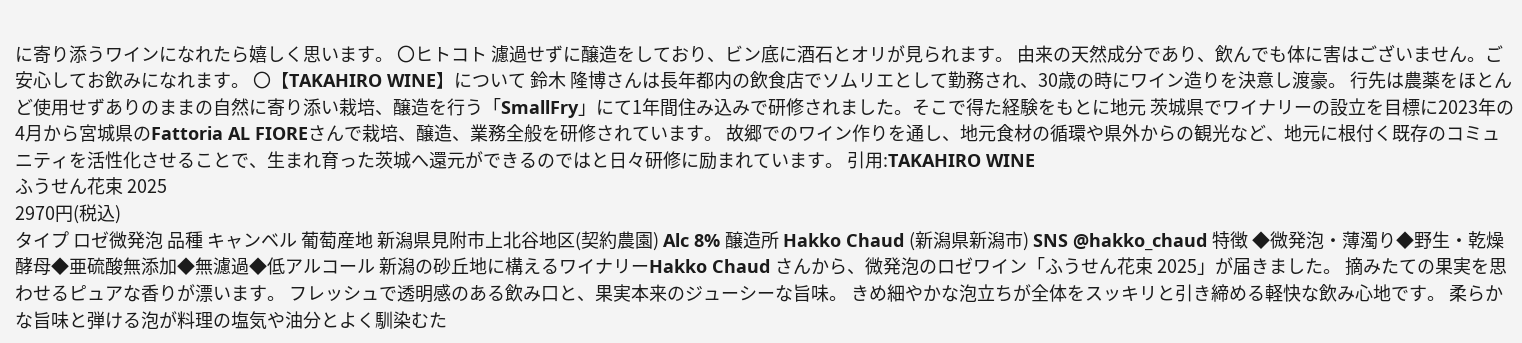に寄り添うワインになれたら嬉しく思います。 〇ヒトコト 濾過せずに醸造をしており、ビン底に酒石とオリが見られます。 由来の天然成分であり、飲んでも体に害はございません。ご安心してお飲みになれます。 〇【TAKAHIRO WINE】について 鈴木 隆博さんは長年都内の飲食店でソムリエとして勤務され、30歳の時にワイン造りを決意し渡豪。 行先は農薬をほとんど使用せずありのままの自然に寄り添い栽培、醸造を行う「SmallFry」にて1年間住み込みで研修されました。そこで得た経験をもとに地元 茨城県でワイナリーの設立を目標に2023年の4月から宮城県のFattoria AL FIOREさんで栽培、醸造、業務全般を研修されています。 故郷でのワイン作りを通し、地元食材の循環や県外からの観光など、地元に根付く既存のコミュニティを活性化させることで、生まれ育った茨城へ還元ができるのではと日々研修に励まれています。 引用:TAKAHIRO WINE
ふうせん花束 2025
2970円(税込)
タイプ ロゼ微発泡 品種 キャンベル 葡萄産地 新潟県見附市上北谷地区(契約農園) Alc 8% 醸造所 Hakko Chaud (新潟県新潟市) SNS @hakko_chaud 特徴 ◆微発泡・薄濁り◆野生・乾燥酵母◆亜硫酸無添加◆無濾過◆低アルコール 新潟の砂丘地に構えるワイナリーHakko Chaud さんから、微発泡のロゼワイン「ふうせん花束 2025」が届きました。 摘みたての果実を思わせるピュアな香りが漂います。 フレッシュで透明感のある飲み口と、果実本来のジューシーな旨味。 きめ細やかな泡立ちが全体をスッキリと引き締める軽快な飲み心地です。 柔らかな旨味と弾ける泡が料理の塩気や油分とよく馴染むた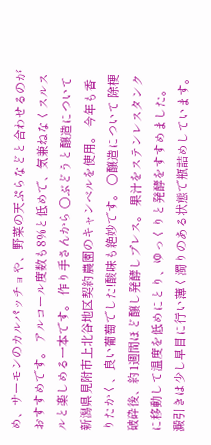め、サーモンのカルパッチョや、野菜の天ぷらなどと合わせるのがおすすめです。 アルコール度数も8%と低めで、気兼ねなくスルスルと楽しめる一本です。 作り手さんから 〇ぶどうと醸造について 新潟県見附市上北谷地区契約農園のキャンベルを使用。 今年も香りたかく、良い葡萄でした!酸味も絶妙です。 〇醸造について 除梗破砕後、約1週間ほど醸し発酵しプレス。 果汁をステンレスタンクに移動して温度を低めにとり、ゆっくりと発酵をすすめました。 澱引きは少し早目に行い薄く濁りのある状態で瓶詰めしています。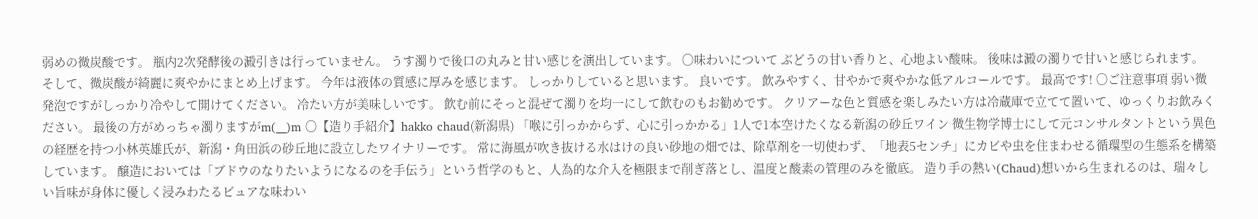弱めの微炭酸です。 瓶内2次発酵後の澱引きは行っていません。 うす濁りで後口の丸みと甘い感じを演出しています。 〇味わいについて ぶどうの甘い香りと、心地よい酸味。 後味は澱の濁りで甘いと感じられます。 そして、微炭酸が綺麗に爽やかにまとめ上げます。 今年は液体の質感に厚みを感じます。 しっかりしていると思います。 良いです。 飲みやすく、甘やかで爽やかな低アルコールです。 最高です! 〇ご注意事項 弱い微発泡ですがしっかり冷やして開けてください。 冷たい方が美味しいです。 飲む前にそっと混ぜて濁りを均一にして飲むのもお勧めです。 クリアーな色と質感を楽しみたい方は冷蔵庫で立てて置いて、ゆっくりお飲みください。 最後の方がめっちゃ濁りますがm(__)m 〇【造り手紹介】hakko chaud(新潟県) 「喉に引っかからず、心に引っかかる」1人で1本空けたくなる新潟の砂丘ワイン 微生物学博士にして元コンサルタントという異色の経歴を持つ小林英雄氏が、新潟・角田浜の砂丘地に設立したワイナリーです。 常に海風が吹き抜ける水はけの良い砂地の畑では、除草剤を一切使わず、「地表5センチ」にカビや虫を住まわせる循環型の生態系を構築しています。 醸造においては「ブドウのなりたいようになるのを手伝う」という哲学のもと、人為的な介入を極限まで削ぎ落とし、温度と酸素の管理のみを徹底。 造り手の熱い(Chaud)想いから生まれるのは、瑞々しい旨味が身体に優しく浸みわたるピュアな味わい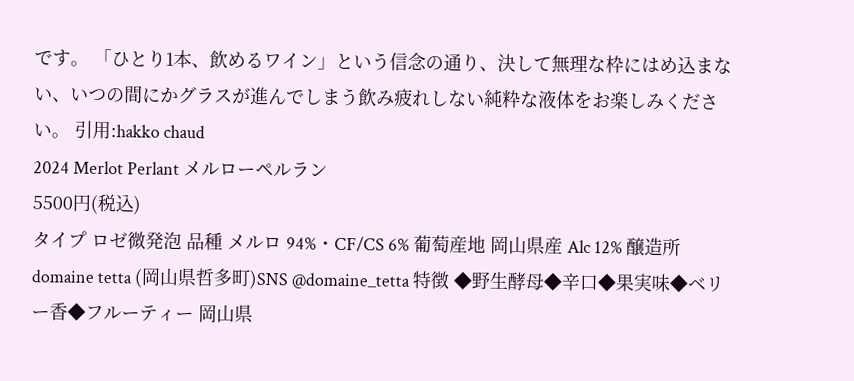です。 「ひとり1本、飲めるワイン」という信念の通り、決して無理な枠にはめ込まない、いつの間にかグラスが進んでしまう飲み疲れしない純粋な液体をお楽しみください。 引用:hakko chaud
2024 Merlot Perlant メルローペルラン
5500円(税込)
タイプ ロゼ微発泡 品種 メルロ 94%・CF/CS 6% 葡萄産地 岡山県産 Alc 12% 醸造所 domaine tetta (岡山県哲多町)SNS @domaine_tetta 特徴 ◆野生酵母◆辛口◆果実味◆ベリー香◆フルーティー 岡山県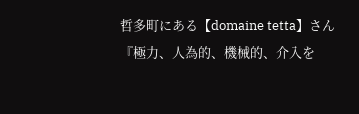哲多町にある【domaine tetta】さん 『極力、人為的、機械的、介入を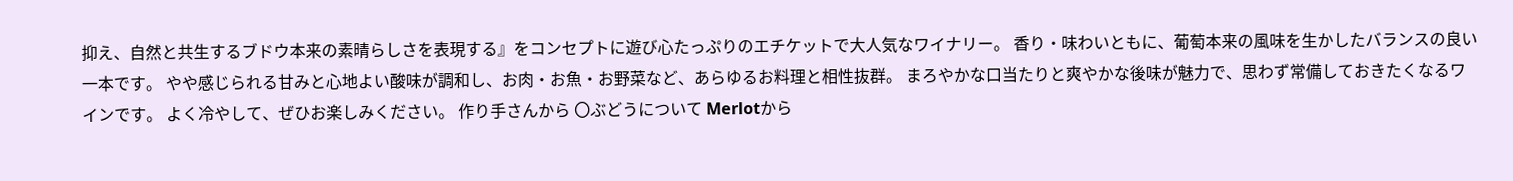抑え、自然と共生するブドウ本来の素晴らしさを表現する』をコンセプトに遊び心たっぷりのエチケットで大人気なワイナリー。 香り・味わいともに、葡萄本来の風味を生かしたバランスの良い一本です。 やや感じられる甘みと心地よい酸味が調和し、お肉・お魚・お野菜など、あらゆるお料理と相性抜群。 まろやかな口当たりと爽やかな後味が魅力で、思わず常備しておきたくなるワインです。 よく冷やして、ぜひお楽しみください。 作り手さんから 〇ぶどうについて Merlotから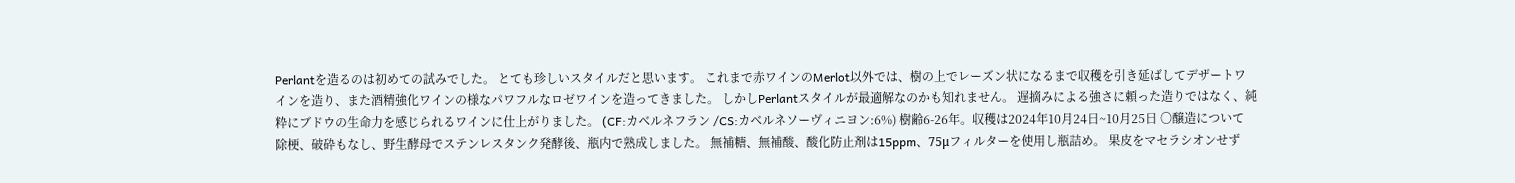Perlantを造るのは初めての試みでした。 とても珍しいスタイルだと思います。 これまで赤ワインのMerlot以外では、樹の上でレーズン状になるまで収穫を引き延ばしてデザートワインを造り、また酒精強化ワインの様なパワフルなロゼワインを造ってきました。 しかしPerlantスタイルが最適解なのかも知れません。 遅摘みによる強さに頼った造りではなく、純粋にブドウの生命力を感じられるワインに仕上がりました。 (CF:カベルネフラン /CS:カベルネソーヴィニヨン:6%) 樹齢6-26年。収穫は2024年10月24日~10月25日 〇醸造について 除梗、破砕もなし、野生酵母でステンレスタンク発酵後、瓶内で熟成しました。 無補糖、無補酸、酸化防止剤は15ppm、75μフィルターを使用し瓶詰め。 果皮をマセラシオンせず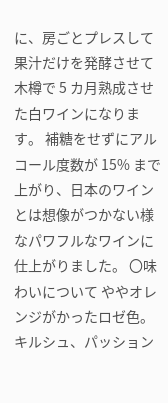に、房ごとプレスして果汁だけを発酵させて木樽で 5 カ月熟成させた白ワインになります。 補糖をせずにアルコール度数が 15% まで上がり、日本のワインとは想像がつかない様なパワフルなワインに仕上がりました。 〇味わいについて ややオレンジがかったロゼ色。キルシュ、パッション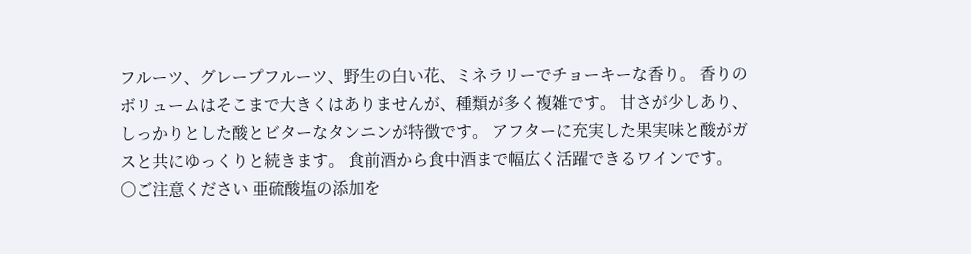フルーツ、グレープフルーツ、野生の白い花、ミネラリーでチョーキーな香り。 香りのボリュームはそこまで大きくはありませんが、種類が多く複雑です。 甘さが少しあり、しっかりとした酸とビターなタンニンが特徴です。 アフターに充実した果実味と酸がガスと共にゆっくりと続きます。 食前酒から食中酒まで幅広く活躍できるワインです。 〇ご注意ください 亜硫酸塩の添加を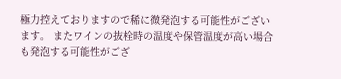極力控えておりますので稀に微発泡する可能性がございます。 またワインの抜栓時の温度や保管温度が高い場合も発泡する可能性がござ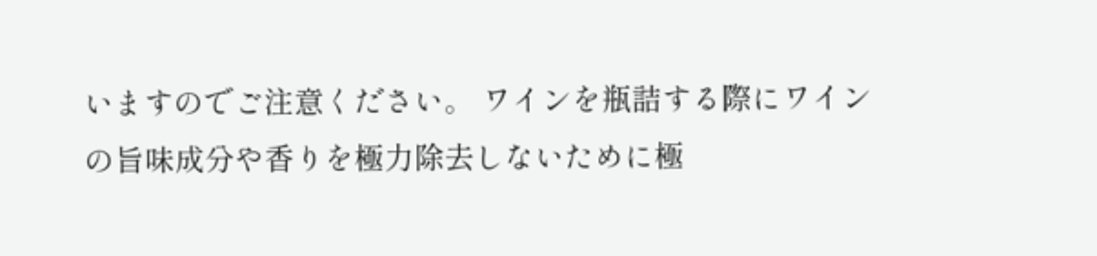いますのでご注意ください。 ワインを瓶詰する際にワインの旨味成分や香りを極力除去しないために極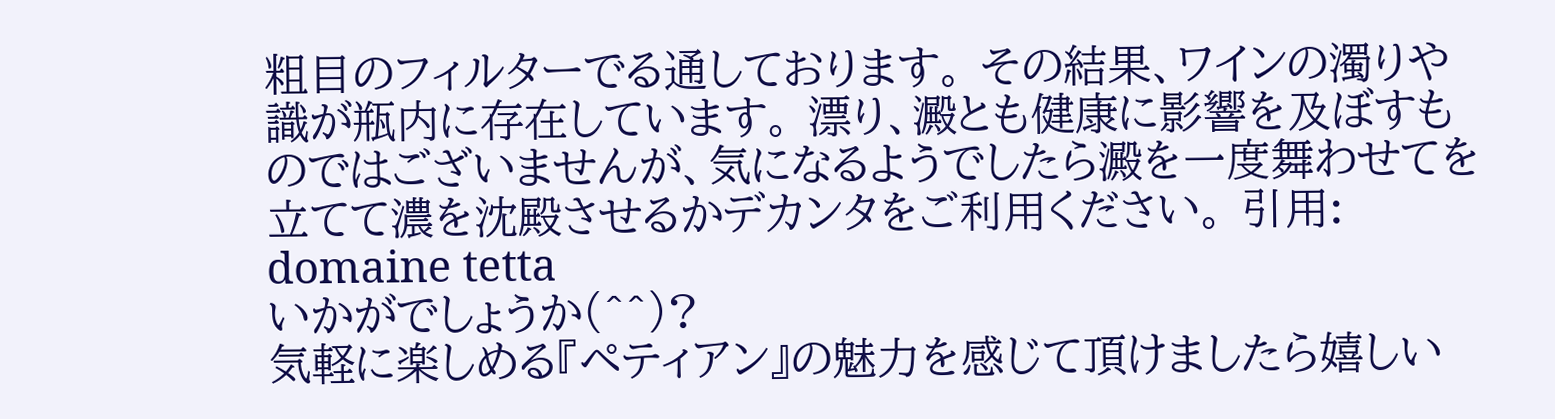粗目のフィルターでる通しております。 その結果、ワインの濁りや識が瓶内に存在しています。 漂り、澱とも健康に影響を及ぼすものではございませんが、気になるようでしたら澱を一度舞わせてを立てて濃を沈殿させるかデカンタをご利用ください。 引用: domaine tetta
いかがでしょうか(^^)?
気軽に楽しめる『ペティアン』の魅力を感じて頂けましたら嬉しい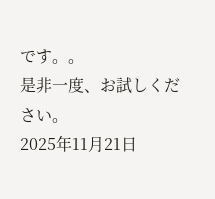です。。
是非一度、お試しください。
2025年11月21日